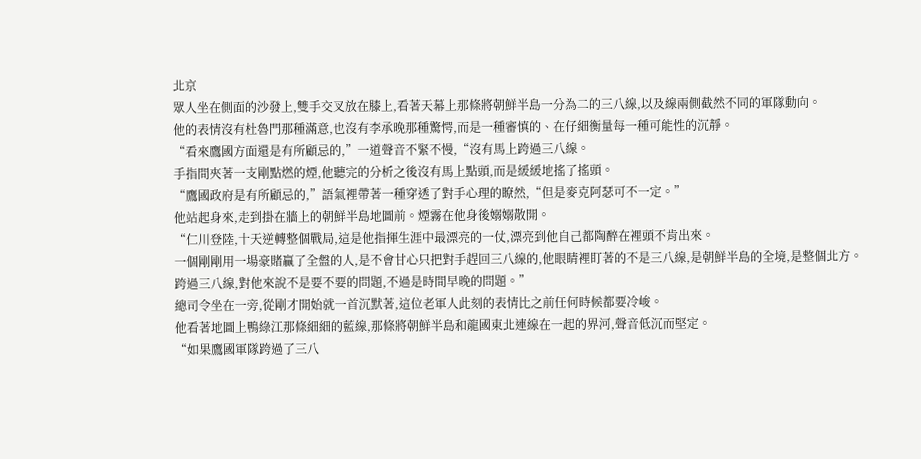北京
眾人坐在側面的沙發上,雙手交叉放在膝上,看著天幕上那條將朝鮮半島一分為二的三八線,以及線兩側截然不同的軍隊動向。
他的表情沒有杜魯門那種滿意,也沒有李承晚那種驚愕,而是一種審慎的、在仔細衡量每一種可能性的沉靜。
“看來鷹國方面還是有所顧忌的,”一道聲音不緊不慢,“沒有馬上跨過三八線。
手指間夾著一支剛點燃的煙,他聽完的分析之後沒有馬上點頭,而是緩緩地搖了搖頭。
“鷹國政府是有所顧忌的,”語氣裡帶著一種穿透了對手心理的瞭然,“但是麥克阿瑟可不一定。”
他站起身來,走到掛在牆上的朝鮮半島地圖前。煙霧在他身後嫋嫋散開。
“仁川登陸,十天逆轉整個戰局,這是他指揮生涯中最漂亮的一仗,漂亮到他自己都陶醉在裡頭不肯出來。
一個剛剛用一場豪賭贏了全盤的人,是不會甘心只把對手趕回三八線的,他眼睛裡盯著的不是三八線,是朝鮮半島的全境,是整個北方。
跨過三八線,對他來說不是要不要的問題,不過是時間早晚的問題。”
總司令坐在一旁,從剛才開始就一首沉默著,這位老軍人此刻的表情比之前任何時候都要冷峻。
他看著地圖上鴨綠江那條細細的藍線,那條將朝鮮半島和龍國東北連線在一起的界河,聲音低沉而堅定。
“如果鷹國軍隊跨過了三八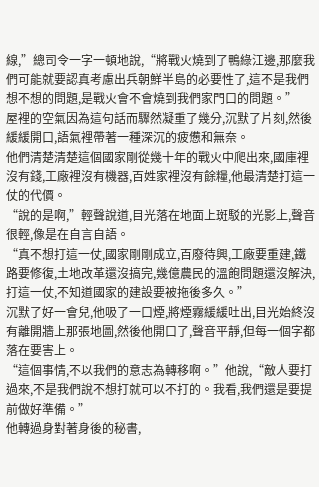線,”總司令一字一頓地說,“將戰火燒到了鴨綠江邊,那麼我們可能就要認真考慮出兵朝鮮半島的必要性了,這不是我們想不想的問題,是戰火會不會燒到我們家門口的問題。”
屋裡的空氣因為這句話而驟然凝重了幾分,沉默了片刻,然後緩緩開口,語氣裡帶著一種深沉的疲憊和無奈。
他們清楚清楚這個國家剛從幾十年的戰火中爬出來,國庫裡沒有錢,工廠裡沒有機器,百姓家裡沒有餘糧,他最清楚打這一仗的代價。
“說的是啊,”輕聲說道,目光落在地面上斑駁的光影上,聲音很輕,像是在自言自語。
“真不想打這一仗,國家剛剛成立,百廢待興,工廠要重建,鐵路要修復,土地改革還沒搞完,幾億農民的溫飽問題還沒解決,打這一仗,不知道國家的建設要被拖後多久。”
沉默了好一會兒,他吸了一口煙,將煙霧緩緩吐出,目光始終沒有離開牆上那張地圖,然後他開口了,聲音平靜,但每一個字都落在要害上。
“這個事情,不以我們的意志為轉移啊。”他說,“敵人要打過來,不是我們說不想打就可以不打的。我看,我們還是要提前做好準備。”
他轉過身對著身後的秘書,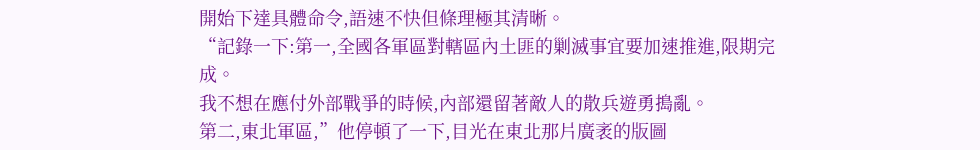開始下達具體命令,語速不快但條理極其清晰。
“記錄一下:第一,全國各軍區對轄區內土匪的剿滅事宜要加速推進,限期完成。
我不想在應付外部戰爭的時候,內部還留著敵人的散兵遊勇搗亂。
第二,東北軍區,”他停頓了一下,目光在東北那片廣袤的版圖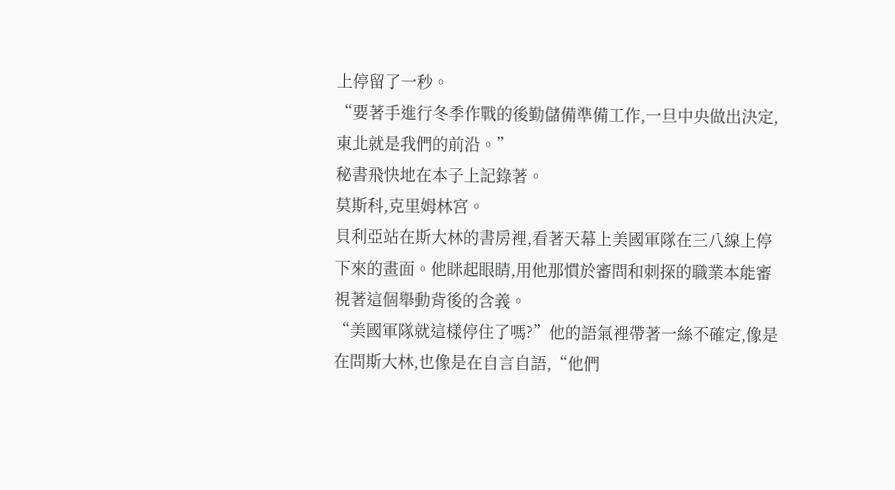上停留了一秒。
“要著手進行冬季作戰的後勤儲備準備工作,一旦中央做出決定,東北就是我們的前沿。”
秘書飛快地在本子上記錄著。
莫斯科,克里姆林宮。
貝利亞站在斯大林的書房裡,看著天幕上美國軍隊在三八線上停下來的畫面。他眯起眼睛,用他那慣於審問和刺探的職業本能審視著這個舉動背後的含義。
“美國軍隊就這樣停住了嗎?”他的語氣裡帶著一絲不確定,像是在問斯大林,也像是在自言自語,“他們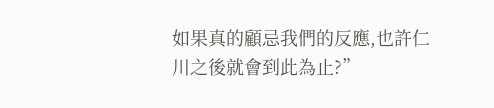如果真的顧忌我們的反應,也許仁川之後就會到此為止?”